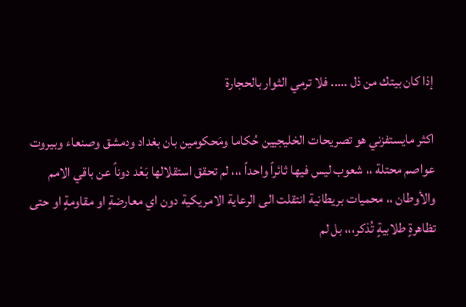إذا كان بيتك من ذل ….. فلا ترمي الثوار بالحجارة

اكثر مايستفزني هو تصريحات الخليجيين حُكاما ومَحكومين بان بغداد ودمشق وصنعاء وبيروت عواصم محتلة ،، شعوب ليس فيها ثائراً واحداً ،،، لم تحقق استقلالها بَعْد دوناً عن باقي الامم والأوطان ،، محميات بريطانية انتقلت الى الرعاية الامريكية دون اي معارضةٍ او مقاومةٍ او حتى تظاهرةٍ طلابيةٍ تُذكر،،، بل لم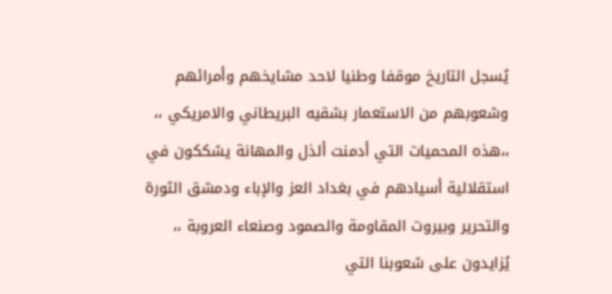يُسجل التاريخ موقفا وطنيا لاحد مشايخهم وأمرائهم وشعوبهم من الاستعمار بشقيه البريطاني والامريكي ،، ،،هذه المحميات التي أدمنت ألذل والمهانة يشككون في استقلالية أسيادهم في بغداد العز والإباء ودمشق الثورة والتحرير وبيروت المقاومة والصمود وصنعاء العروبة ،، يُزايدون على شعوبنا التي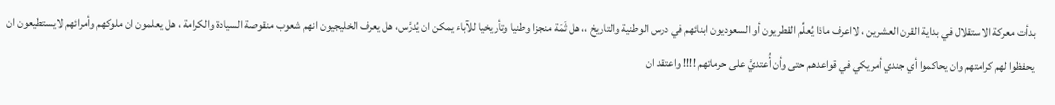بدأت معركة الاستقلال في بداية القرن العشرين ، لااعرف ماذا يُعلِّم القطريون أو السعوديون ابنائهم في درس الوطنية والتاريخ ،، هل ثَمَة منجزا وطنيا وتأريخيا للآباء يمكن ان يُدرَّس، هل يعرف الخليجيون انهم شعوب منقوصة السيادة والكرامة ، هل يعلمون ان ملوكهم وأمرائهم لايستطيعون ان يحفظوا لهم كرامتهم وان يحاكموا أي جندي أمريكي في قواعدهم حتى وأن أُعتديَّ على حرماتهم !!!! واعتقد ان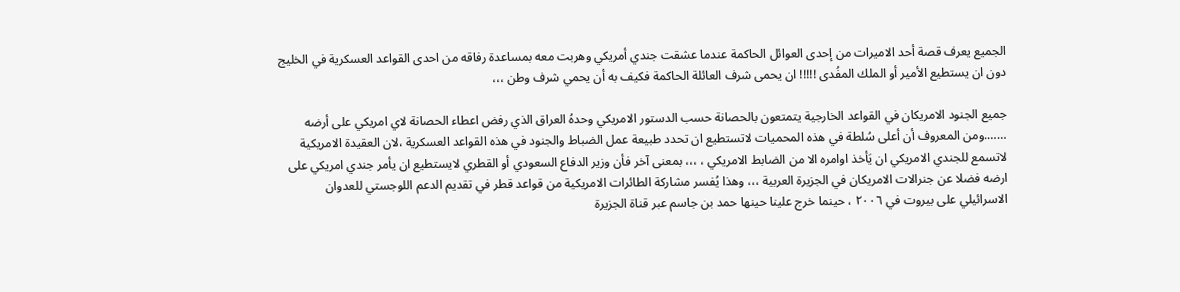الجميع يعرف قصة أحد الاميرات من إحدى العوائل الحاكمة عندما عشقت جندي أمريكي وهربت معه بمساعدة رفاقه من احدى القواعد العسكرية في الخليج دون ان يستطيع الأمير أو الملك المفُدى !!!!! ان يحمى شرف العائلة الحاكمة فكيف به أن يحمي شرف وطن ،،،

جميع الجنود الامريكان في القواعد الخارجية يتمتعون بالحصانة حسب الدستور الامريكي وحدهُ العراق الذي رفض اعطاء الحصانة لاي امريكي على أرضه …….ومن المعروف أن أعلى سُلطة في هذه المحميات لاتستطيع ان تحدد طبيعة عمل الضباط والجنود في هذه القواعد العسكرية ،لان العقيدة الامريكية لاتسمع للجندي الامريكي ان يَأخذ اوامره الا من الضابط الامريكي ، ،،، بمعنى آخر فأن وزير الدفاع السعودي أو القطري لايستطيع ان يأمر جندي امريكي على ارضه فضلا عن جنرالات الامريكان في الجزيرة العربية ،،، وهذا يُفسر مشاركة الطائرات الامريكية من قواعد قطر في تقديم الدعم اللوجستي للعدوان الاسرائيلي على بيروت في ٢٠٠٦ ، حينما خرج علينا حينها حمد بن جاسم عبر قناة الجزيرة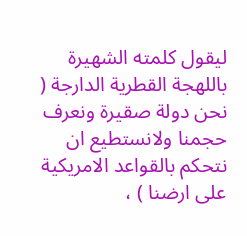ليقول كلمته الشهيرة باللهجة القطرية الدارجة ( نحن دولة صقيرة ونعرف حجمنا ولانستطيع ان نتحكم بالقواعد الامريكية على ارضنا ) ،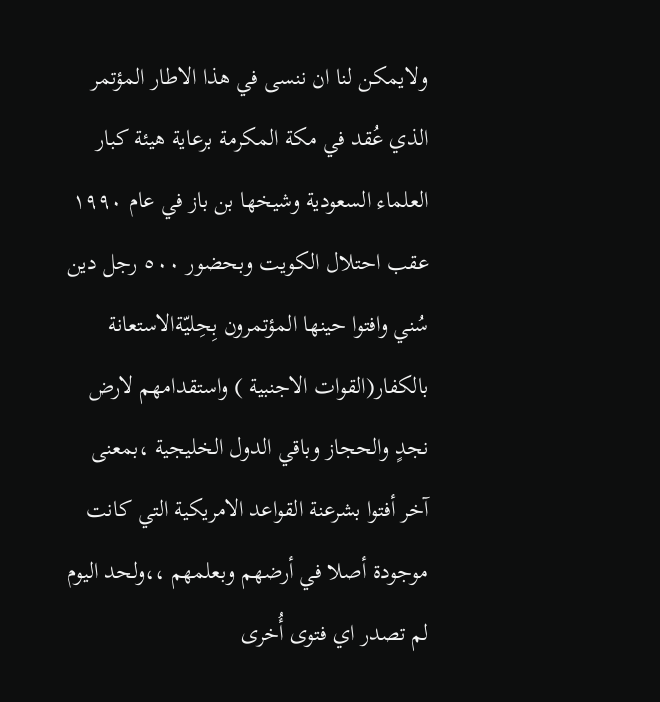ولايمكن لنا ان ننسى في هذا الاطار المؤتمر الذي عُقد في مكة المكرمة برعاية هيئة كبار العلماء السعودية وشيخها بن باز في عام ١٩٩٠ عقب احتلال الكويت وبحضور ٥٠٠ رجل دين سُني وافتوا حينها المؤتمرون بِحِليّةالاستعانة بالكفار(القوات الاجنبية ) واستقدامهم لارض نجدٍ والحجاز وباقي الدول الخليجية ،بمعنى آخر أفتوا بشرعنة القواعد الامريكية التي كانت موجودة أصلا في أرضهم وبعلمهم ،،ولحد اليوم لم تصدر اي فتوى أُخرى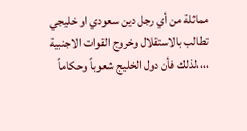مماثلة من أي رجل دين سعودي او خليجي تطالب بالاستقلال وخروج القوات الاجنبية ،،،،لذلك فأن دول الخليج شعوباً وحكاماً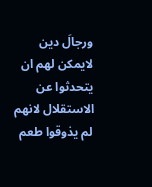ورجالَ دين لايمكن لهم ان يتحدثوا عن الاستقلال لانهم لم يذوقوا طعم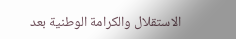الاستقلال والكرامة الوطنية بعد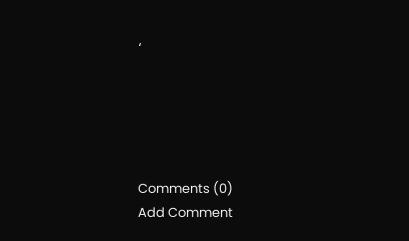،





Comments (0)
Add Comment